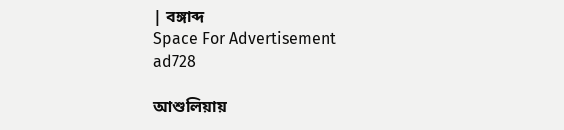| বঙ্গাব্দ
Space For Advertisement
ad728

আশুলিয়ায়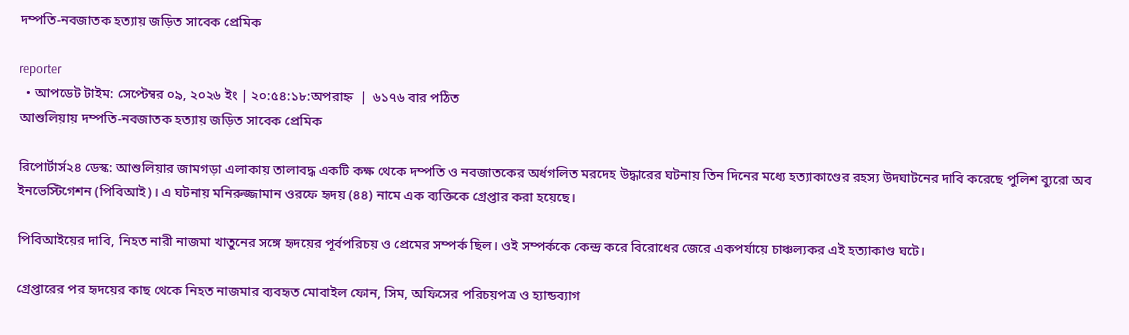দম্পতি-নবজাতক হত্যায় জড়িত সাবেক প্রেমিক

reporter
  • আপডেট টাইম: সেপ্টেম্বর ০৯, ২০২৬ ইং | ২০:৫৪:১৮:অপরাহ্ন  |  ৬১৭৬ বার পঠিত
আশুলিয়ায় দম্পতি-নবজাতক হত্যায় জড়িত সাবেক প্রেমিক

রিপোর্টার্স২৪ ডেস্ক: আশুলিয়ার জামগড়া এলাকায় তালাবদ্ধ একটি কক্ষ থেকে দম্পতি ও নবজাতকের অর্ধগলিত মরদেহ উদ্ধারের ঘটনায় তিন দিনের মধ্যে হত্যাকাণ্ডের রহস্য উদঘাটনের দাবি করেছে পুলিশ ব্যুরো অব ইনভেস্টিগেশন (পিবিআই)। এ ঘটনায় মনিরুজ্জামান ওরফে হৃদয় (৪৪) নামে এক ব্যক্তিকে গ্রেপ্তার করা হয়েছে।

পিবিআইয়ের দাবি, নিহত নারী নাজমা খাতুনের সঙ্গে হৃদয়ের পূর্বপরিচয় ও প্রেমের সম্পর্ক ছিল। ওই সম্পর্ককে কেন্দ্র করে বিরোধের জেরে একপর্যায়ে চাঞ্চল্যকর এই হত্যাকাণ্ড ঘটে।

গ্রেপ্তারের পর হৃদয়ের কাছ থেকে নিহত নাজমার ব্যবহৃত মোবাইল ফোন, সিম, অফিসের পরিচয়পত্র ও হ্যান্ডব্যাগ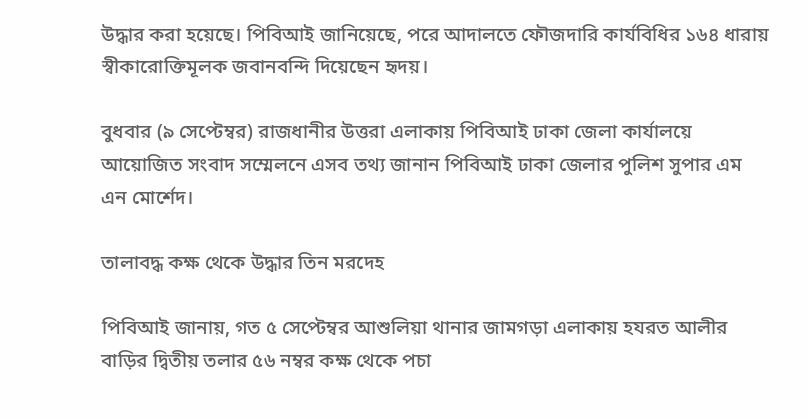উদ্ধার করা হয়েছে। পিবিআই জানিয়েছে, পরে আদালতে ফৌজদারি কার্যবিধির ১৬৪ ধারায় স্বীকারোক্তিমূলক জবানবন্দি দিয়েছেন হৃদয়।

বুধবার (৯ সেপ্টেম্বর) রাজধানীর উত্তরা এলাকায় পিবিআই ঢাকা জেলা কার্যালয়ে আয়োজিত সংবাদ সম্মেলনে এসব তথ্য জানান পিবিআই ঢাকা জেলার পুলিশ সুপার এম এন মোর্শেদ।

তালাবদ্ধ কক্ষ থেকে উদ্ধার তিন মরদেহ

পিবিআই জানায়, গত ৫ সেপ্টেম্বর আশুলিয়া থানার জামগড়া এলাকায় হযরত আলীর বাড়ির দ্বিতীয় তলার ৫৬ নম্বর কক্ষ থেকে পচা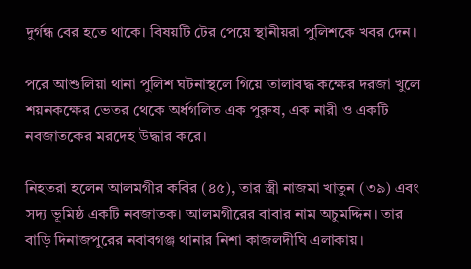দুর্গন্ধ বের হতে থাকে। বিষয়টি টের পেয়ে স্থানীয়রা পুলিশকে খবর দেন।

পরে আশুলিয়া থানা পুলিশ ঘটনাস্থলে গিয়ে তালাবদ্ধ কক্ষের দরজা খুলে শয়নকক্ষের ভেতর থেকে অর্ধগলিত এক পুরুষ, এক নারী ও একটি নবজাতকের মরদেহ উদ্ধার করে।

নিহতরা হলেন আলমগীর কবির (৪৫), তার স্ত্রী নাজমা খাতুন (৩৯) এবং সদ্য ভূমিষ্ঠ একটি নবজাতক। আলমগীরের বাবার নাম অচুমদ্দিন। তার বাড়ি দিনাজপুরের নবাবগঞ্জ থানার নিশা কাজলদীঘি এলাকায়।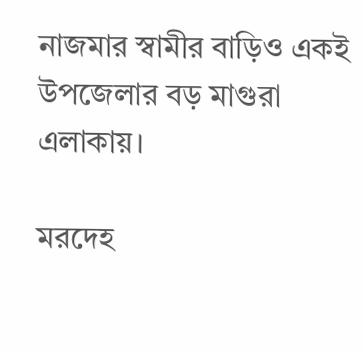নাজমার স্বামীর বাড়িও একই উপজেলার বড় মাগুরা এলাকায়।

মরদেহ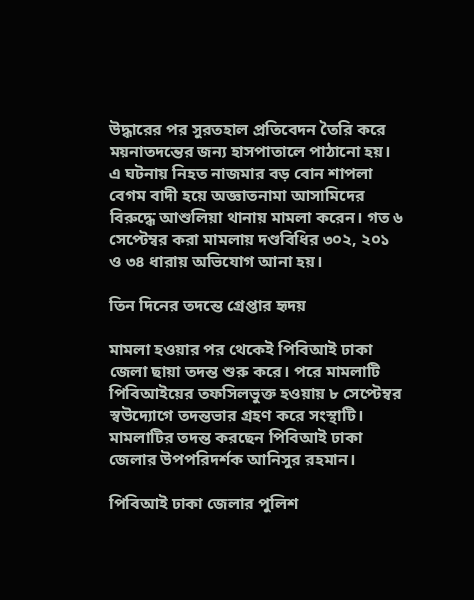উদ্ধারের পর সুরতহাল প্রতিবেদন তৈরি করে ময়নাতদন্তের জন্য হাসপাতালে পাঠানো হয়। এ ঘটনায় নিহত নাজমার বড় বোন শাপলা বেগম বাদী হয়ে অজ্ঞাতনামা আসামিদের বিরুদ্ধে আশুলিয়া থানায় মামলা করেন। গত ৬ সেপ্টেম্বর করা মামলায় দণ্ডবিধির ৩০২, ২০১ ও ৩৪ ধারায় অভিযোগ আনা হয়।

তিন দিনের তদন্তে গ্রেপ্তার হৃদয়

মামলা হওয়ার পর থেকেই পিবিআই ঢাকা জেলা ছায়া তদন্ত শুরু করে। পরে মামলাটি পিবিআইয়ের তফসিলভুক্ত হওয়ায় ৮ সেপ্টেম্বর স্বউদ্যোগে তদন্তভার গ্রহণ করে সংস্থাটি। মামলাটির তদন্ত করছেন পিবিআই ঢাকা জেলার উপপরিদর্শক আনিসুর রহমান।

পিবিআই ঢাকা জেলার পুলিশ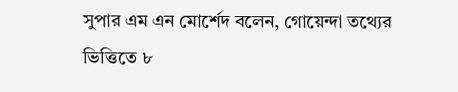সুপার এম এন মোর্শেদ বলেন, গোয়েন্দা তথ্যের ভিত্তিতে ৮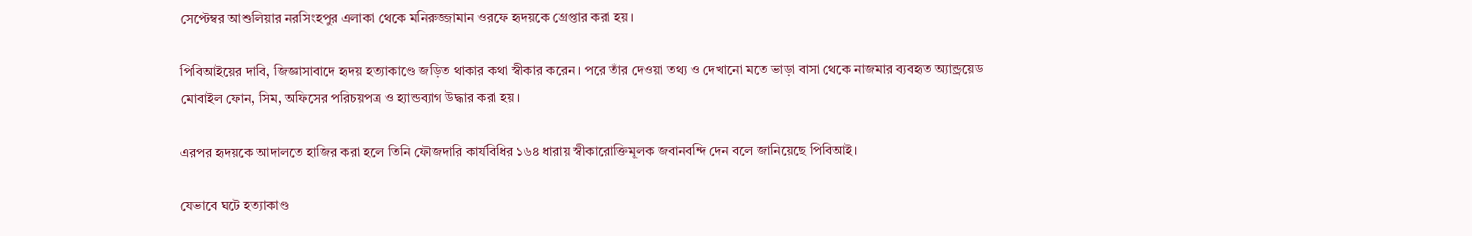সেপ্টেম্বর আশুলিয়ার নরসিংহপুর এলাকা থেকে মনিরুজ্জামান ওরফে হৃদয়কে গ্রেপ্তার করা হয়।

পিবিআইয়ের দাবি, জিজ্ঞাসাবাদে হৃদয় হত্যাকাণ্ডে জড়িত থাকার কথা স্বীকার করেন। পরে তাঁর দেওয়া তথ্য ও দেখানো মতে ভাড়া বাসা থেকে নাজমার ব্যবহৃত অ্যান্ড্রয়েড মোবাইল ফোন, সিম, অফিসের পরিচয়পত্র ও হ্যান্ডব্যাগ উদ্ধার করা হয়।

এরপর হৃদয়কে আদালতে হাজির করা হলে তিনি ফৌজদারি কার্যবিধির ১৬৪ ধারায় স্বীকারোক্তিমূলক জবানবন্দি দেন বলে জানিয়েছে পিবিআই।

যেভাবে ঘটে হত্যাকাণ্ড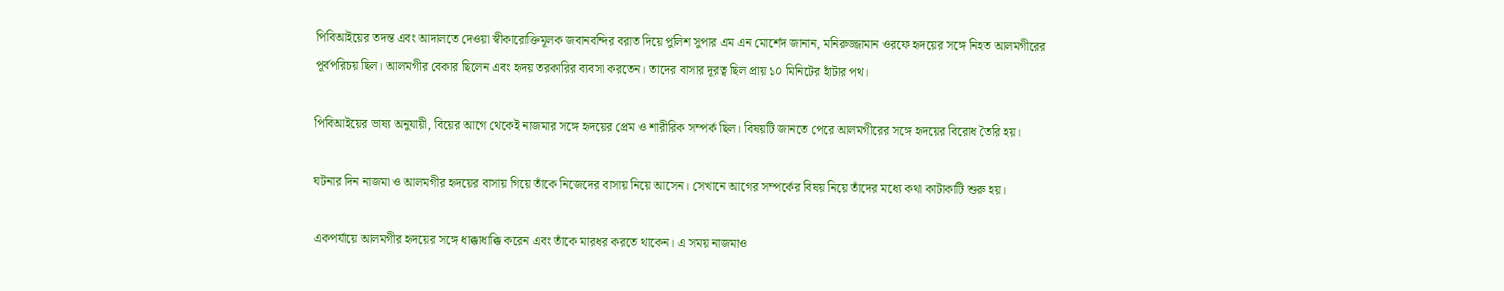পিবিআইয়ের তদন্ত এবং আদালতে দেওয়া স্বীকারোক্তিমূলক জবানবন্দির বরাত দিয়ে পুলিশ সুপার এম এন মোর্শেদ জানান, মনিরুজ্জামান ওরফে হৃদয়ের সঙ্গে নিহত আলমগীরের পূর্বপরিচয় ছিল। আলমগীর বেকার ছিলেন এবং হৃদয় তরকারির ব্যবসা করতেন। তাদের বাসার দূরত্ব ছিল প্রায় ১০ মিনিটের হাঁটার পথ।

পিবিআইয়ের ভাষ্য অনুযায়ী, বিয়ের আগে থেকেই নাজমার সঙ্গে হৃদয়ের প্রেম ও শারীরিক সম্পর্ক ছিল। বিষয়টি জানতে পেরে আলমগীরের সঙ্গে হৃদয়ের বিরোধ তৈরি হয়।

ঘটনার দিন নাজমা ও আলমগীর হৃদয়ের বাসায় গিয়ে তাঁকে নিজেদের বাসায় নিয়ে আসেন। সেখানে আগের সম্পর্কের বিষয় নিয়ে তাঁদের মধ্যে কথা কাটাকাটি শুরু হয়।

একপর্যায়ে আলমগীর হৃদয়ের সঙ্গে ধাক্কাধাক্কি করেন এবং তাঁকে মারধর করতে থাকেন। এ সময় নাজমাও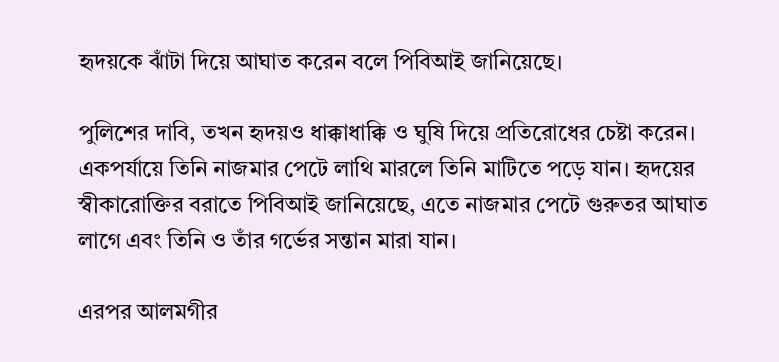হৃদয়কে ঝাঁটা দিয়ে আঘাত করেন বলে পিবিআই জানিয়েছে।

পুলিশের দাবি, তখন হৃদয়ও ধাক্কাধাক্কি ও ঘুষি দিয়ে প্রতিরোধের চেষ্টা করেন। একপর্যায়ে তিনি নাজমার পেটে লাথি মারলে তিনি মাটিতে পড়ে যান। হৃদয়ের স্বীকারোক্তির বরাতে পিবিআই জানিয়েছে, এতে নাজমার পেটে গুরুতর আঘাত লাগে এবং তিনি ও তাঁর গর্ভের সন্তান মারা যান।

এরপর আলমগীর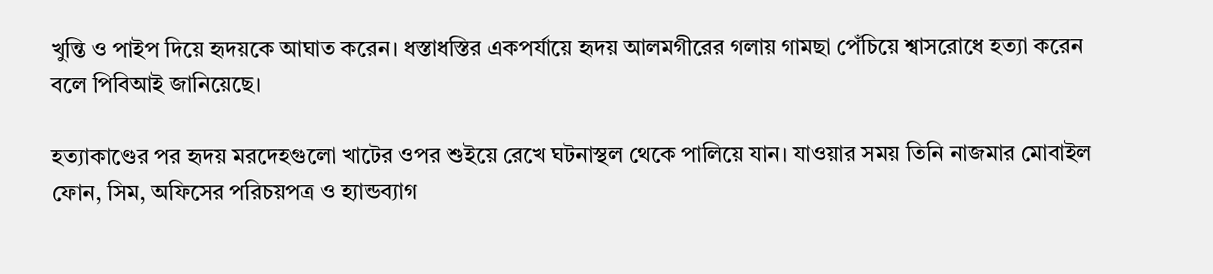খুন্তি ও পাইপ দিয়ে হৃদয়কে আঘাত করেন। ধস্তাধস্তির একপর্যায়ে হৃদয় আলমগীরের গলায় গামছা পেঁচিয়ে শ্বাসরোধে হত্যা করেন বলে পিবিআই জানিয়েছে।

হত্যাকাণ্ডের পর হৃদয় মরদেহগুলো খাটের ওপর শুইয়ে রেখে ঘটনাস্থল থেকে পালিয়ে যান। যাওয়ার সময় তিনি নাজমার মোবাইল ফোন, সিম, অফিসের পরিচয়পত্র ও হ্যান্ডব্যাগ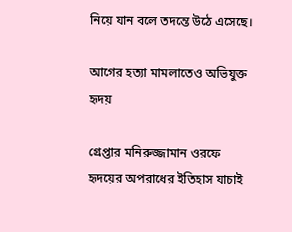নিয়ে যান বলে তদন্তে উঠে এসেছে।

আগের হত্যা মামলাতেও অভিযুক্ত হৃদয়

গ্রেপ্তার মনিরুজ্জামান ওরফে হৃদয়ের অপরাধের ইতিহাস যাচাই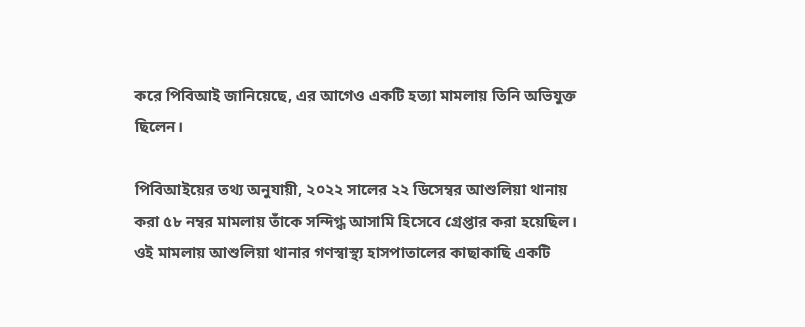করে পিবিআই জানিয়েছে, এর আগেও একটি হত্যা মামলায় তিনি অভিযুক্ত ছিলেন।

পিবিআইয়ের তথ্য অনুযায়ী, ২০২২ সালের ২২ ডিসেম্বর আশুলিয়া থানায় করা ৫৮ নম্বর মামলায় তাঁকে সন্দিগ্ধ আসামি হিসেবে গ্রেপ্তার করা হয়েছিল। ওই মামলায় আশুলিয়া থানার গণস্বাস্থ্য হাসপাতালের কাছাকাছি একটি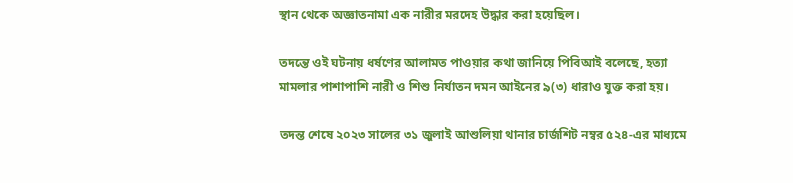স্থান থেকে অজ্ঞাতনামা এক নারীর মরদেহ উদ্ধার করা হয়েছিল।

তদন্তে ওই ঘটনায় ধর্ষণের আলামত পাওয়ার কথা জানিয়ে পিবিআই বলেছে, হত্যা মামলার পাশাপাশি নারী ও শিশু নির্যাতন দমন আইনের ৯(৩) ধারাও যুক্ত করা হয়।

তদন্ত শেষে ২০২৩ সালের ৩১ জুলাই আশুলিয়া থানার চার্জশিট নম্বর ৫২৪-এর মাধ্যমে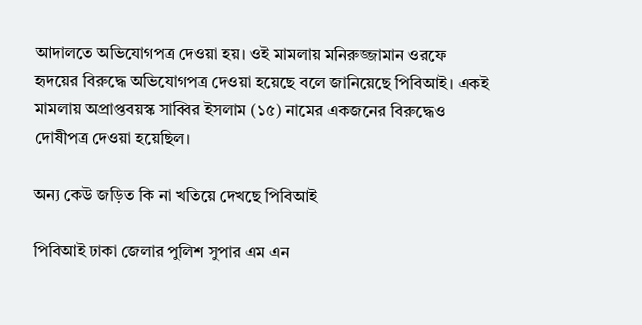আদালতে অভিযোগপত্র দেওয়া হয়। ওই মামলায় মনিরুজ্জামান ওরফে হৃদয়ের বিরুদ্ধে অভিযোগপত্র দেওয়া হয়েছে বলে জানিয়েছে পিবিআই। একই মামলায় অপ্রাপ্তবয়স্ক সাব্বির ইসলাম (১৫) নামের একজনের বিরুদ্ধেও দোষীপত্র দেওয়া হয়েছিল।

অন্য কেউ জড়িত কি না খতিয়ে দেখছে পিবিআই

পিবিআই ঢাকা জেলার পুলিশ সুপার এম এন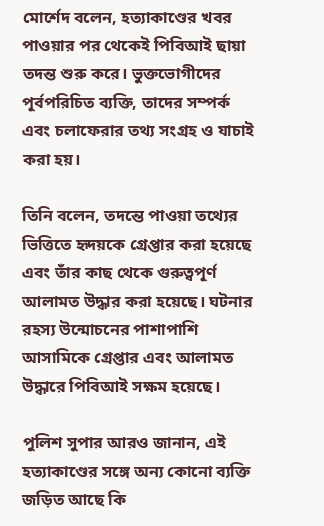মোর্শেদ বলেন, হত্যাকাণ্ডের খবর পাওয়ার পর থেকেই পিবিআই ছায়া তদন্ত শুরু করে। ভুক্তভোগীদের পূর্বপরিচিত ব্যক্তি, তাদের সম্পর্ক এবং চলাফেরার তথ্য সংগ্রহ ও যাচাই করা হয়।

তিনি বলেন, তদন্তে পাওয়া তথ্যের ভিত্তিতে হৃদয়কে গ্রেপ্তার করা হয়েছে এবং তাঁর কাছ থেকে গুরুত্বপূর্ণ আলামত উদ্ধার করা হয়েছে। ঘটনার রহস্য উন্মোচনের পাশাপাশি আসামিকে গ্রেপ্তার এবং আলামত উদ্ধারে পিবিআই সক্ষম হয়েছে।

পুলিশ সুপার আরও জানান, এই হত্যাকাণ্ডের সঙ্গে অন্য কোনো ব্যক্তি জড়িত আছে কি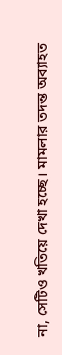না, সেটিও খতিয়ে দেখা হচ্ছে। মামলার তদন্ত অব্যাহত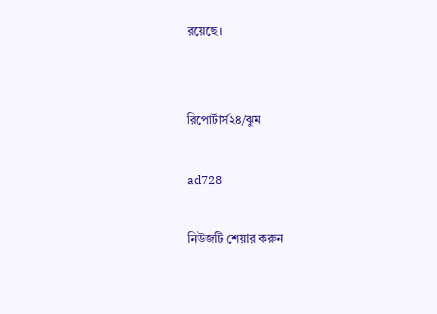রয়েছে।


রিপোর্টার্স২৪/ঝুম

ad728

নিউজটি শেয়ার করুন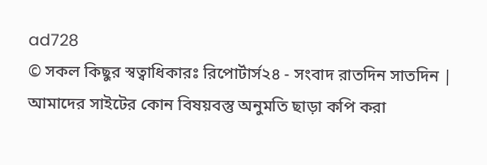ad728
© সকল কিছুর স্বত্বাধিকারঃ রিপোর্টার্স২৪ - সংবাদ রাতদিন সাতদিন | আমাদের সাইটের কোন বিষয়বস্তু অনুমতি ছাড়া কপি করা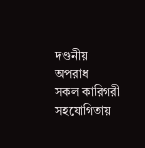দণ্ডনীয় অপরাধ
সকল কারিগরী সহযোগিতায়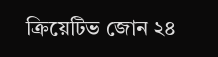ক্রিয়েটিভ জোন ২৪